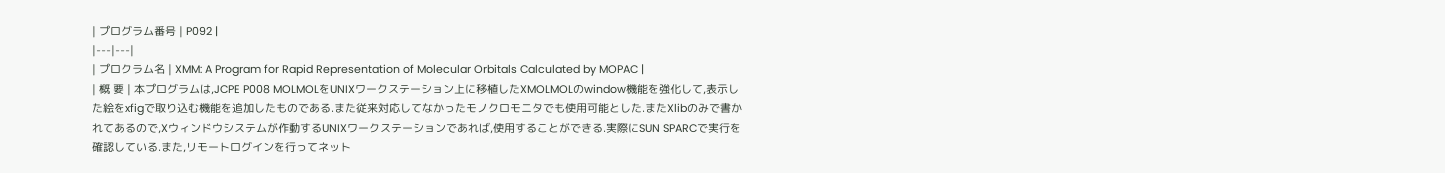| プログラム番号 | P092 |
|---|---|
| プロクラム名 | XMM: A Program for Rapid Representation of Molecular Orbitals Calculated by MOPAC |
| 概 要 | 本プログラムは,JCPE P008 MOLMOLをUNIXワークステーション上に移植したXMOLMOLのwindow機能を強化して,表示した絵をxfigで取り込む機能を追加したものである.また従来対応してなかったモノクロモニタでも使用可能とした.またXlibのみで書かれてあるので,Xウィンドウシステムが作動するUNIXワークステーションであれば,使用することができる.実際にSUN SPARCで実行を確認している.また,リモートログインを行ってネット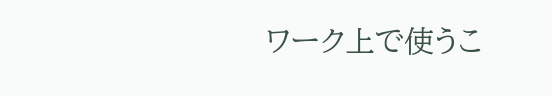ワーク上で使うこ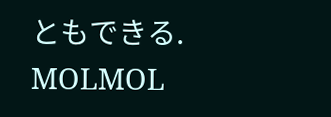ともできる. MOLMOL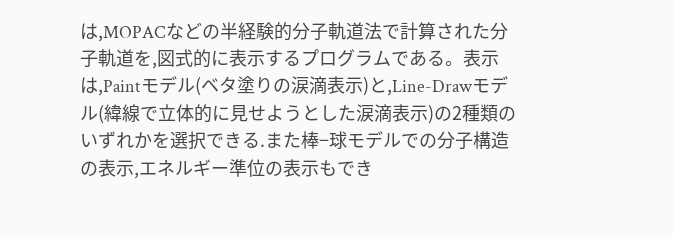は,MOPACなどの半経験的分子軌道法で計算された分子軌道を,図式的に表示するプログラムである。表示は,Paintモデル(ベタ塗りの涙滴表示)と,Line-Drawモデル(緯線で立体的に見せようとした涙滴表示)の2種類のいずれかを選択できる.また棒−球モデルでの分子構造の表示,エネルギー準位の表示もでき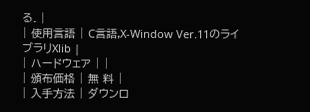る. |
| 使用言語 | C言語,X‐Window Ver.11のライブラリXlib |
| ハードウェア | |
| 頒布価格 | 無 料 |
| 入手方法 | ダウンロ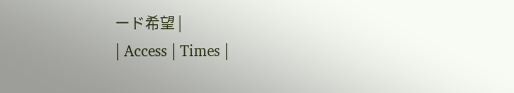ード希望 |
| Access | Times |